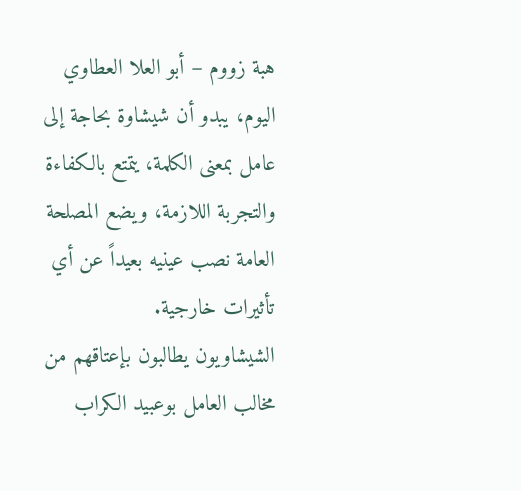هبة زووم – أبو العلا العطاوي
اليوم، يبدو أن شيشاوة بحاجة إلى عامل بمعنى الكلمة، يتمتع بالكفاءة والتجربة اللازمة، ويضع المصلحة العامة نصب عينيه بعيداً عن أي تأثيرات خارجية.
الشيشاويون يطالبون بإعتاقهم من مخالب العامل بوعبيد الكراب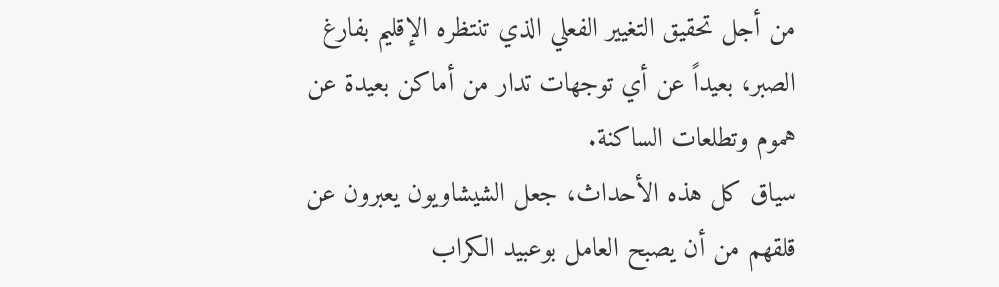من أجل تحقيق التغيير الفعلي الذي تنتظره الإقليم بفارغ الصبر، بعيداً عن أي توجهات تدار من أماكن بعيدة عن هموم وتطلعات الساكنة.
سياق كل هذه الأحداث، جعل الشيشاويون يعبرون عن قلقهم من أن يصبح العامل بوعبيد الكراب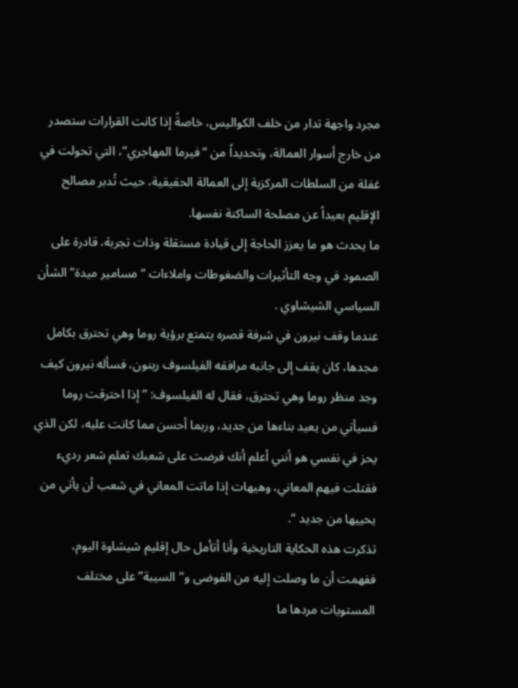مجرد واجهة تدار من خلف الكواليس، خاصةً إذا كانت القرارات ستصدر من خارج أسوار العمالة، وتحديداً من “فيرما المهاجري”، التي تحولت في غفلة من السلطات المركزية إلى العمالة الحقيقية، حيث تُدبر مصالح الإقليم بعيداً عن مصلحة الساكنة نفسها.
ما يحدث هو ما يعزز الحاجة إلى قيادة مستقلة وذات تجربة، قادرة على الصمود في وجه التأثيرات والضغوطات واملاءات “مسامير ميدة” الشأن السياسي الشيشاوي .
عندما وقف نيرون في شرفة قصره يتمتع برؤية روما وهي تحترق بكامل مجدها، كان يقف إلى جانبه مرافقه الفيلسوف رينون، فسأله نيرون كيف وجد منظر روما وهي تحترق، فقال له الفيلسوف: ” إذا احترقت روما فسيأتي من يعيد بناءها من جديد، وربما أحسن مما كانت عليه، لكن الذي يحز في نفسي هو أنني أعلم أنك فرضت على شعبك تعلم شعر رديء فقتلت فيهم المعاني، وهيهات إذا ماتت المعاني في شعب أن يأتي من يحييها من جديد “.
تذكرت هذه الحكاية التاريخية وأنا أتأمل حال إقليم شيشاوة اليوم، ففهمت أن ما وصلت إليه من الفوضى و”السيبة” على مختلف المستويات مردها ما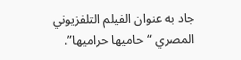جاد به عنوان الفيلم التلفزيوني المصري “حاميها حراميها”.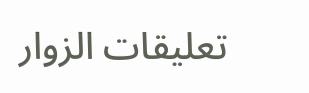تعليقات الزوار